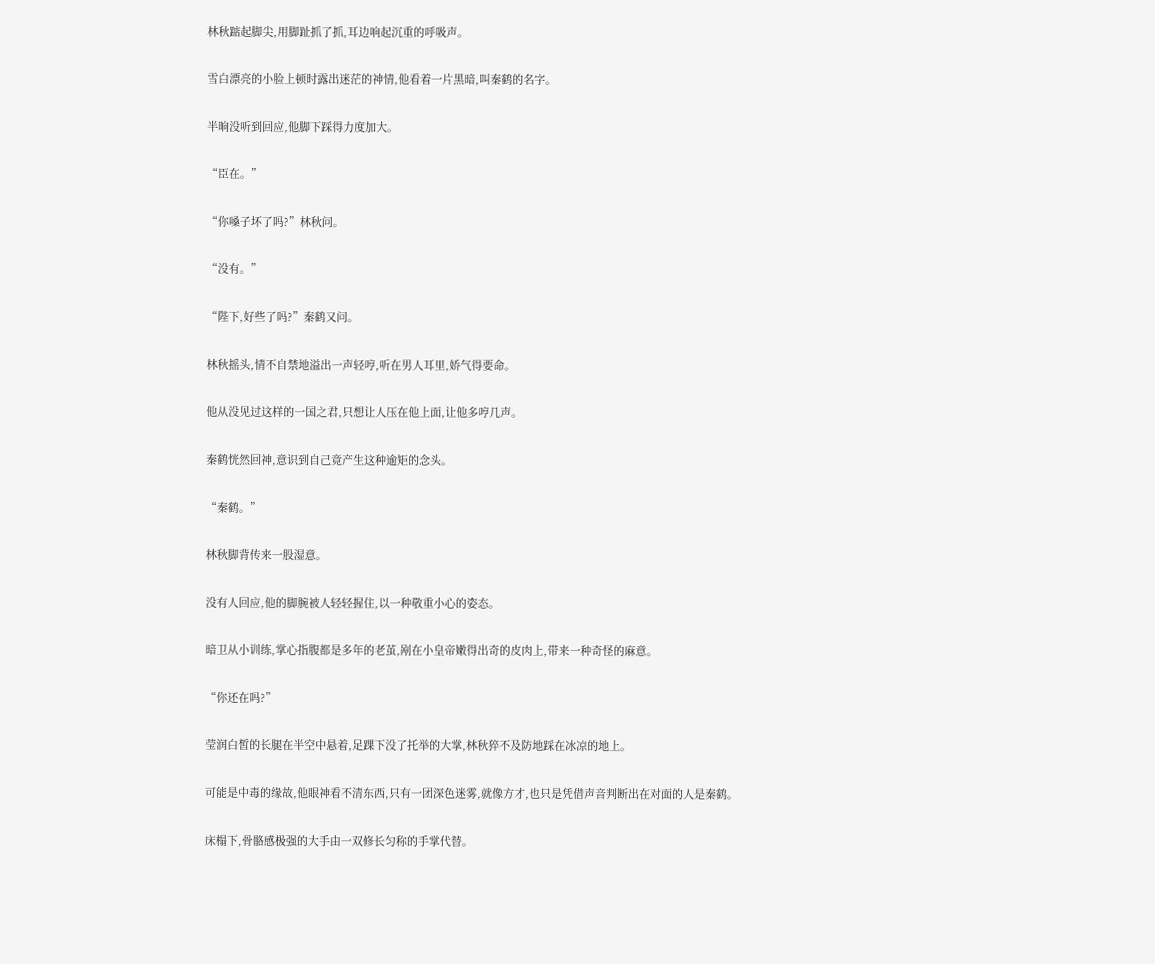林秋踮起脚尖,用脚趾抓了抓,耳边响起沉重的呼吸声。

雪白漂亮的小脸上顿时露出迷茫的神情,他看着一片黑暗,叫秦鹤的名字。

半晌没听到回应,他脚下踩得力度加大。

“臣在。”

“你嗓子坏了吗?”林秋问。

“没有。”

“陛下,好些了吗?”秦鹤又问。

林秋摇头,情不自禁地溢出一声轻哼,听在男人耳里,娇气得要命。

他从没见过这样的一国之君,只想让人压在他上面,让他多哼几声。

秦鹤恍然回神,意识到自己竟产生这种逾矩的念头。

“秦鹤。”

林秋脚背传来一股湿意。

没有人回应,他的脚腕被人轻轻握住,以一种敬重小心的姿态。

暗卫从小训练,掌心指腹都是多年的老茧,剐在小皇帝嫩得出奇的皮肉上,带来一种奇怪的麻意。

“你还在吗?”

莹润白皙的长腿在半空中悬着,足踝下没了托举的大掌,林秋猝不及防地踩在冰凉的地上。

可能是中毒的缘故,他眼神看不清东西,只有一团深色迷雾,就像方才,也只是凭借声音判断出在对面的人是秦鹤。

床榻下,骨骼感极强的大手由一双修长匀称的手掌代替。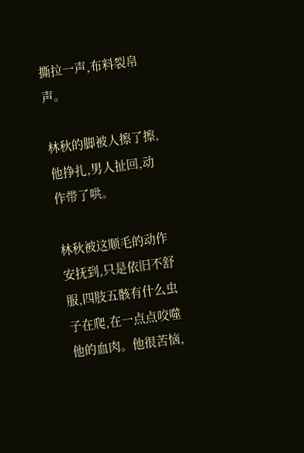撕拉一声,布料裂帛声。

林秋的脚被人擦了擦,他挣扎,男人扯回,动作带了哄。

林秋被这顺毛的动作安抚到,只是依旧不舒服,四肢五骸有什么虫子在爬,在一点点咬噬他的血肉。他很苦恼,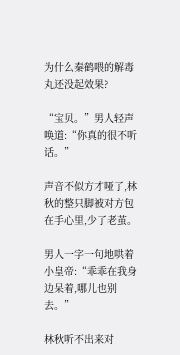为什么秦鹤喂的解毒丸还没起效果?

“宝贝。”男人轻声唤道:“你真的很不听话。”

声音不似方才哑了,林秋的整只脚被对方包在手心里,少了老茧。

男人一字一句地哄着小皇帝:“乖乖在我身边呆着,哪儿也别去。”

林秋听不出来对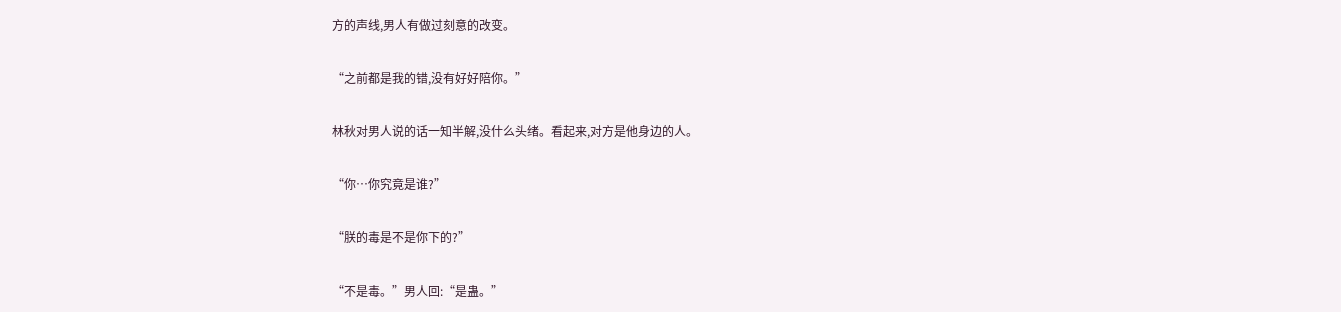方的声线,男人有做过刻意的改变。

“之前都是我的错,没有好好陪你。”

林秋对男人说的话一知半解,没什么头绪。看起来,对方是他身边的人。

“你…你究竟是谁?”

“朕的毒是不是你下的?”

“不是毒。”男人回:“是蛊。”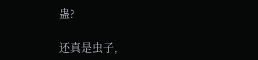蛊?

还真是虫子,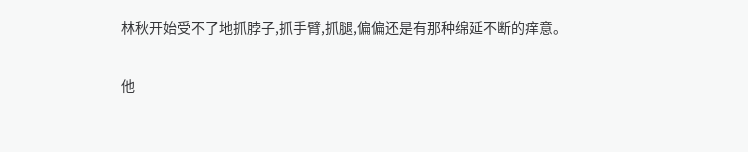林秋开始受不了地抓脖子,抓手臂,抓腿,偏偏还是有那种绵延不断的痒意。

他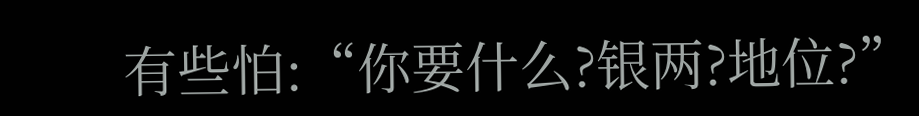有些怕:“你要什么?银两?地位?”